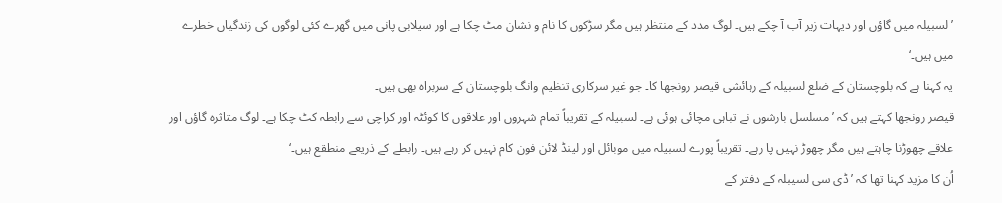’لسبیلہ میں گاؤں اور دیہات زیر آب آ چکے ہیں۔ لوگ مدد کے منتظر ہیں مگر سڑکوں کا نام و نشان مٹ چکا ہے اور سیلابی پانی میں گھرے کئی لوگوں کی زندگیاں خطرے میں ہیں۔‘
یہ کہنا ہے کہ بلوچستان کے ضلع لسبیلہ کے رہائشی قیصر رونجھا کا۔ جو غیر سرکاری تنظیم وانگ بلوچستان کے سربراہ بھی ہیں۔
قیصر رونجھا کہتے ہیں کہ ’مسلسل بارشوں نے تباہی مچائی ہوئی ہے۔ لسبیلہ کے تقریباً تمام شہروں اور علاقوں کا کوئٹہ اور کراچی سے رابطہ کٹ چکا ہے۔ لوگ متاثرہ گاؤں اور علاقے چھوڑنا چاہتے ہیں مگر چھوڑ نہیں پا رہے۔ تقریباً پورے لسبیلہ میں موبائل اور لینڈ لائن فون کام نہیں کر رہے ہیں۔ رابطے کے ذریعے منطقع ہیں۔‘
اُن کا مزید کہنا تھا کہ ’ڈی سی لسیبلہ کے دفتر کے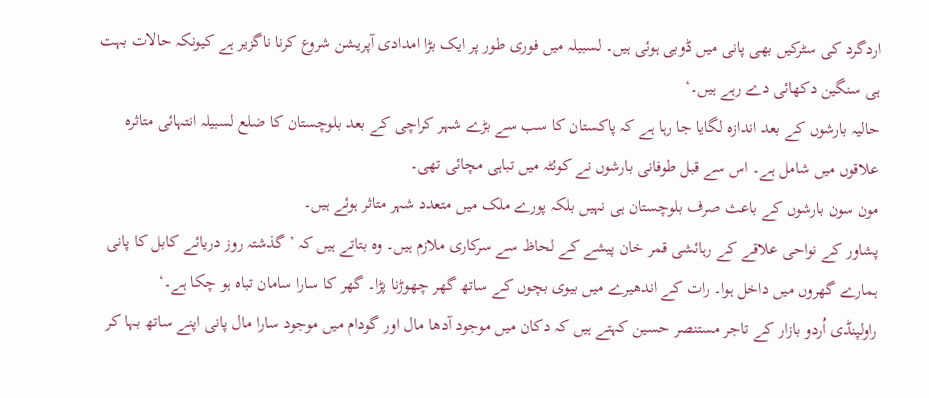اردگرد کی سٹرکیں بھی پانی میں ڈوبی ہوئی ہیں۔ لسبیلہ میں فوری طور پر ایک بڑا امدادی آپریشن شروع کرنا ناگزیر ہے کیونکہ حالات بہت ہی سنگین دکھائی دے رہے ہیں۔‘
حالیہ بارشوں کے بعد اندازہ لگایا جا رہا ہے کہ پاکستان کا سب سے بڑے شہر کراچی کے بعد بلوچستان کا ضلع لسبیلہ انتہائی متاثرہ علاقوں میں شامل ہے۔ اس سے قبل طوفانی بارشوں نے کوئٹہ میں تباہی مچائی تھی۔
مون سون بارشوں کے باعث صرف بلوچستان ہی نہیں بلکہ پورے ملک میں متعدد شہر متاثر ہوئے ہیں۔
پشاور کے نواحی علاقے کے رہائشی قمر خان پیشے کے لحاظ سے سرکاری ملازم ہیں۔ وہ بتاتے ہیں کہ ’گذشتہ روز دریائے کابل کا پانی ہمارے گھروں میں داخل ہوا۔ رات کے اندھیرے میں بیوی بچوں کے ساتھ گھر چھوڑنا پڑا۔ گھر کا سارا سامان تباہ ہو چکا ہے۔‘
راولپنڈی اُردو بازار کے تاجر مستنصر حسین کہتے ہیں کہ دکان میں موجود آدھا مال اور گودام میں موجود سارا مال پانی اپنے ساتھ بہا کر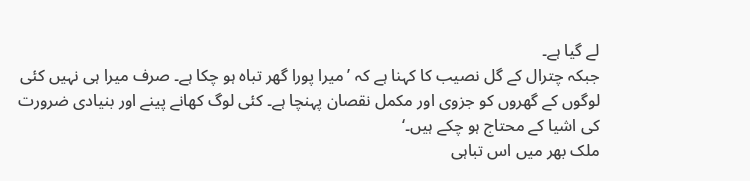لے گیا ہے۔
جبکہ چترال کے گل نصیب کا کہنا ہے کہ ’میرا پورا گھر تباہ ہو چکا ہے۔ صرف میرا ہی نہیں کئی لوگوں کے گھروں کو جزوی اور مکمل نقصان پہنچا ہے۔ کئی لوگ کھانے پینے اور بنیادی ضرورت کی اشیا کے محتاج ہو چکے ہیں۔‘
ملک بھر میں اس تباہی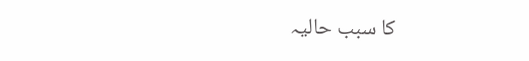کا سبب حالیہ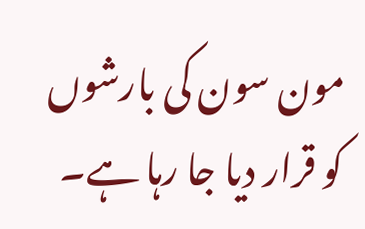مون سون کی بارشوں کو قرار دیا جا رہا ہے۔